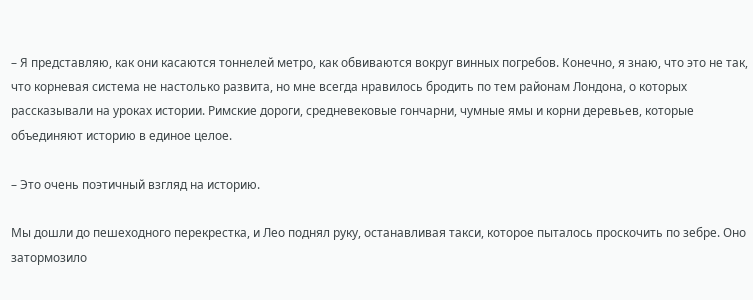– Я представляю, как они касаются тоннелей метро, как обвиваются вокруг винных погребов. Конечно, я знаю, что это не так, что корневая система не настолько развита, но мне всегда нравилось бродить по тем районам Лондона, о которых рассказывали на уроках истории. Римские дороги, средневековые гончарни, чумные ямы и корни деревьев, которые объединяют историю в единое целое.

– Это очень поэтичный взгляд на историю.

Мы дошли до пешеходного перекрестка, и Лео поднял руку, останавливая такси, которое пыталось проскочить по зебре. Оно затормозило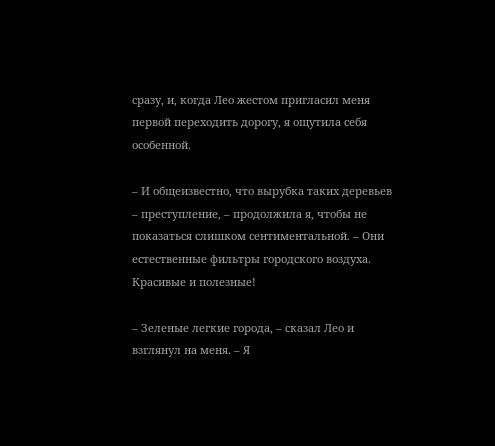сразу, и, когда Лео жестом пригласил меня первой переходить дорогу, я ощутила себя особенной.

– И общеизвестно, что вырубка таких деревьев – преступление, – продолжила я, чтобы не показаться слишком сентиментальной. – Они естественные фильтры городского воздуха. Красивые и полезные!

– Зеленые легкие города, – сказал Лео и взглянул на меня. – Я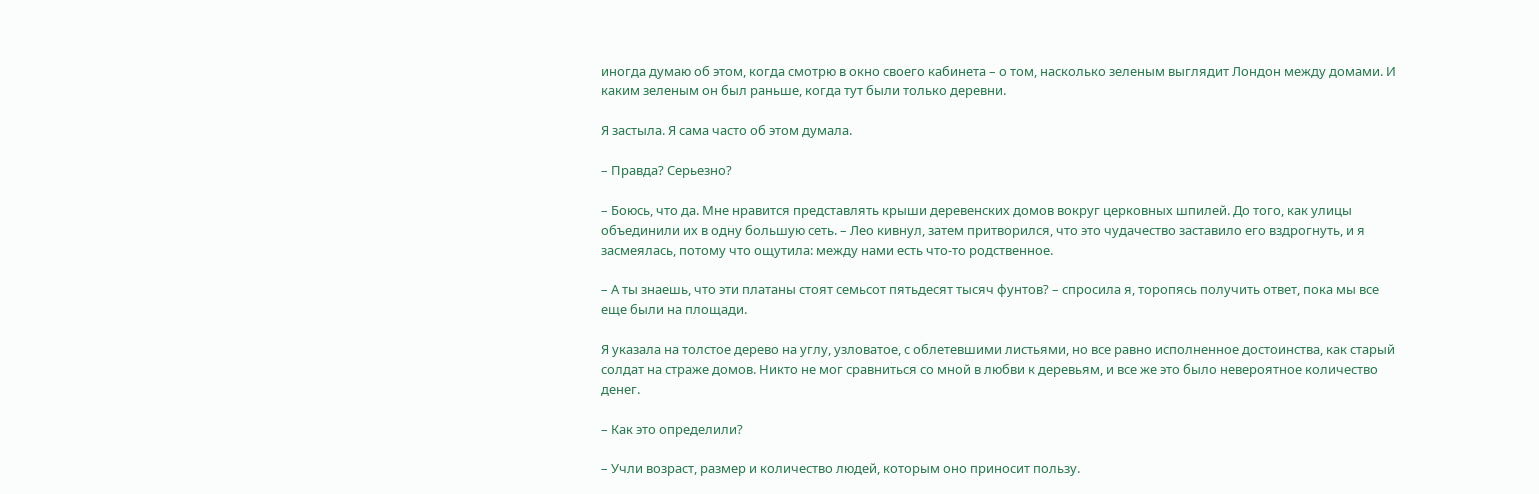иногда думаю об этом, когда смотрю в окно своего кабинета – о том, насколько зеленым выглядит Лондон между домами. И каким зеленым он был раньше, когда тут были только деревни.

Я застыла. Я сама часто об этом думала.

– Правда? Серьезно?

– Боюсь, что да. Мне нравится представлять крыши деревенских домов вокруг церковных шпилей. До того, как улицы объединили их в одну большую сеть. – Лео кивнул, затем притворился, что это чудачество заставило его вздрогнуть, и я засмеялась, потому что ощутила: между нами есть что-то родственное.

– А ты знаешь, что эти платаны стоят семьсот пятьдесят тысяч фунтов? – спросила я, торопясь получить ответ, пока мы все еще были на площади.

Я указала на толстое дерево на углу, узловатое, с облетевшими листьями, но все равно исполненное достоинства, как старый солдат на страже домов. Никто не мог сравниться со мной в любви к деревьям, и все же это было невероятное количество денег.

– Как это определили?

– Учли возраст, размер и количество людей, которым оно приносит пользу.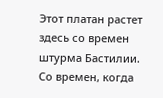Этот платан растет здесь со времен штурма Бастилии. Со времен, когда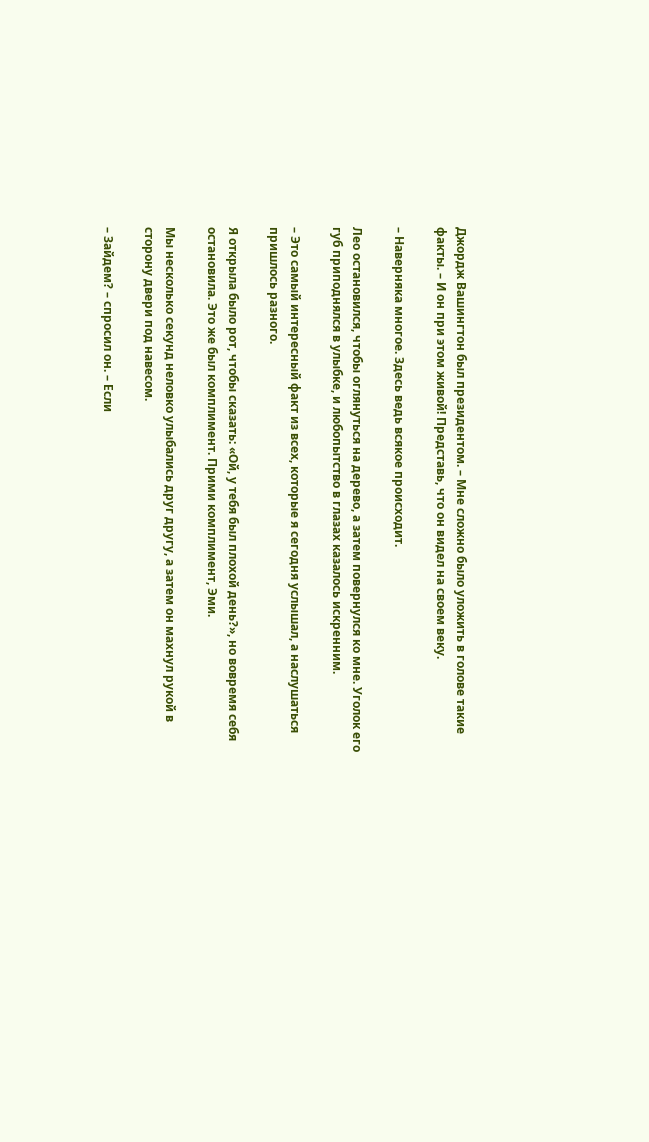Джордж Вашингтон был президентом. – Мне сложно было уложить в голове такие факты. – И он при этом живой! Представь, что он видел на своем веку.

– Наверняка многое. Здесь ведь всякое происходит.

Лео остановился, чтобы оглянуться на дерево, а затем повернулся ко мне. Уголок его губ приподнялся в улыбке, и любопытство в глазах казалось искренним.

– Это самый интересный факт из всех, которые я сегодня услышал, а наслушаться пришлось разного.

Я открыла было рот, чтобы сказать: «Ой, у тебя был плохой день?», но вовремя себя остановила. Это же был комплимент. Прими комплимент, Эми.

Мы несколько секунд неловко улыбались друг другу, а затем он махнул рукой в сторону двери под навесом.

– Зайдем? – спросил он. – Если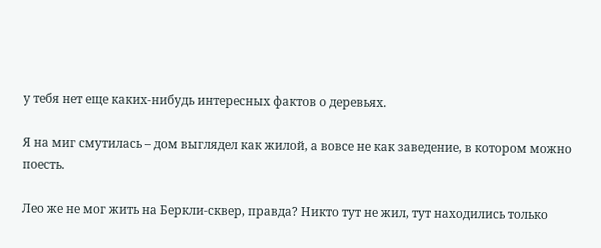у тебя нет еще каких-нибудь интересных фактов о деревьях.

Я на миг смутилась – дом выглядел как жилой, а вовсе не как заведение, в котором можно поесть.

Лео же не мог жить на Беркли-сквер, правда? Никто тут не жил, тут находились только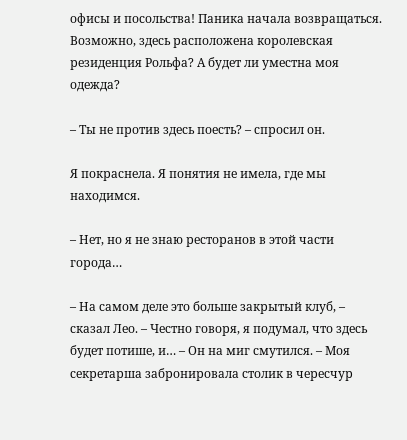офисы и посольства! Паника начала возвращаться. Возможно, здесь расположена королевская резиденция Рольфа? А будет ли уместна моя одежда?

– Ты не против здесь поесть? – спросил он.

Я покраснела. Я понятия не имела, где мы находимся.

– Нет, но я не знаю ресторанов в этой части города…

– На самом деле это больше закрытый клуб, – сказал Лео. – Честно говоря, я подумал, что здесь будет потише, и… – Он на миг смутился. – Моя секретарша забронировала столик в чересчур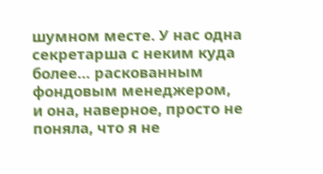шумном месте. У нас одна секретарша с неким куда более… раскованным фондовым менеджером, и она, наверное, просто не поняла, что я не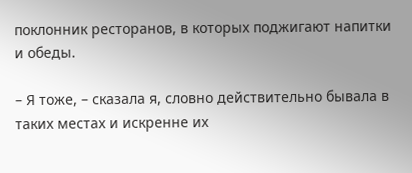поклонник ресторанов, в которых поджигают напитки и обеды.

– Я тоже, – сказала я, словно действительно бывала в таких местах и искренне их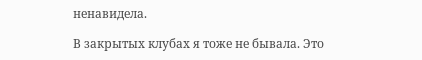ненавидела.

В закрытых клубах я тоже не бывала. Это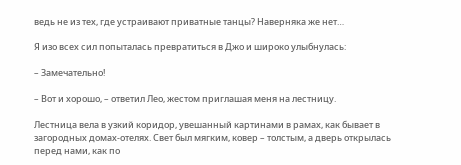ведь не из тех, где устраивают приватные танцы? Наверняка же нет…

Я изо всех сил попыталась превратиться в Джо и широко улыбнулась:

– Замечательно!

– Вот и хорошо, – ответил Лео, жестом приглашая меня на лестницу.

Лестница вела в узкий коридор, увешанный картинами в рамах, как бывает в загородных домах-отелях. Свет был мягким, ковер – толстым, а дверь открылась перед нами, как по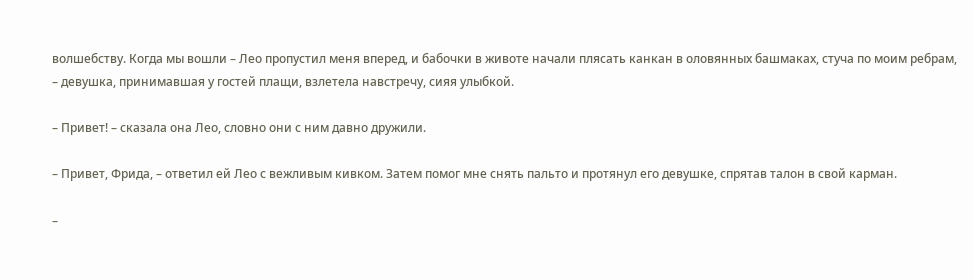волшебству. Когда мы вошли – Лео пропустил меня вперед, и бабочки в животе начали плясать канкан в оловянных башмаках, стуча по моим ребрам, – девушка, принимавшая у гостей плащи, взлетела навстречу, сияя улыбкой.

– Привет! – сказала она Лео, словно они с ним давно дружили.

– Привет, Фрида, – ответил ей Лео с вежливым кивком. Затем помог мне снять пальто и протянул его девушке, спрятав талон в свой карман.

–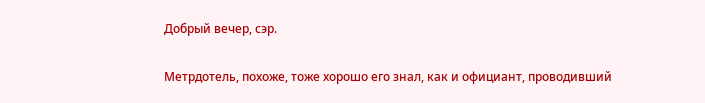Добрый вечер, сэр.

Метрдотель, похоже, тоже хорошо его знал, как и официант, проводивший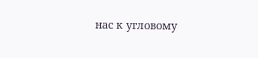нас к угловому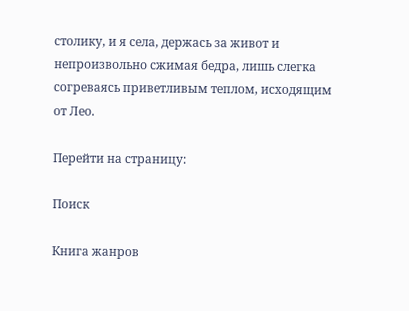столику, и я села, держась за живот и непроизвольно сжимая бедра, лишь слегка согреваясь приветливым теплом, исходящим от Лео.

Перейти на страницу:

Поиск

Книга жанров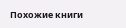Похожие книги